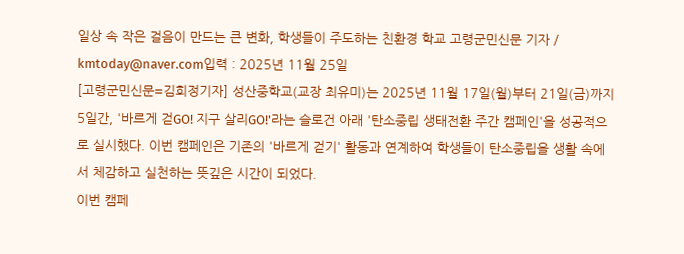일상 속 작은 걸음이 만드는 큰 변화, 학생들이 주도하는 친환경 학교 고령군민신문 기자 / kmtoday@naver.com입력 : 2025년 11월 25일
[고령군민신문=김희정기자] 성산중학교(교장 최유미)는 2025년 11월 17일(월)부터 21일(금)까지 5일간, '바르게 걷GO! 지구 살리GO!'라는 슬로건 아래 '탄소중립 생태전환 주간 캠페인'을 성공적으로 실시했다. 이번 캠페인은 기존의 '바르게 걷기' 활동과 연계하여 학생들이 탄소중립을 생활 속에서 체감하고 실천하는 뜻깊은 시간이 되었다.
이번 캠페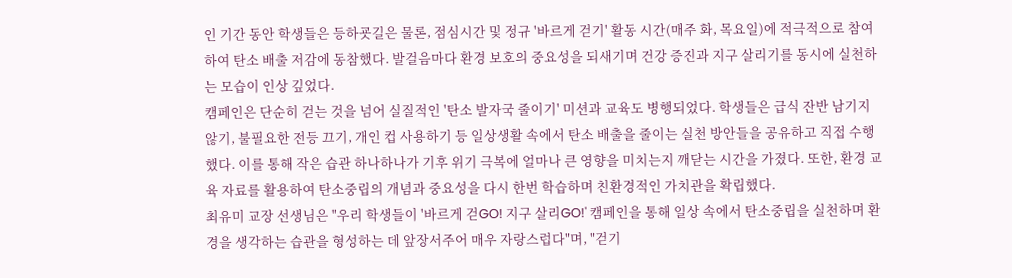인 기간 동안 학생들은 등하굣길은 물론, 점심시간 및 정규 '바르게 걷기' 활동 시간(매주 화, 목요일)에 적극적으로 참여하여 탄소 배출 저감에 동참했다. 발걸음마다 환경 보호의 중요성을 되새기며 건강 증진과 지구 살리기를 동시에 실천하는 모습이 인상 깊었다.
캠페인은 단순히 걷는 것을 넘어 실질적인 '탄소 발자국 줄이기' 미션과 교육도 병행되었다. 학생들은 급식 잔반 남기지 않기, 불필요한 전등 끄기, 개인 컵 사용하기 등 일상생활 속에서 탄소 배출을 줄이는 실천 방안들을 공유하고 직접 수행했다. 이를 통해 작은 습관 하나하나가 기후 위기 극복에 얼마나 큰 영향을 미치는지 깨닫는 시간을 가졌다. 또한, 환경 교육 자료를 활용하여 탄소중립의 개념과 중요성을 다시 한번 학습하며 친환경적인 가치관을 확립했다.
최유미 교장 선생님은 "우리 학생들이 '바르게 걷GO! 지구 살리GO!' 캠페인을 통해 일상 속에서 탄소중립을 실천하며 환경을 생각하는 습관을 형성하는 데 앞장서주어 매우 자랑스럽다"며, "걷기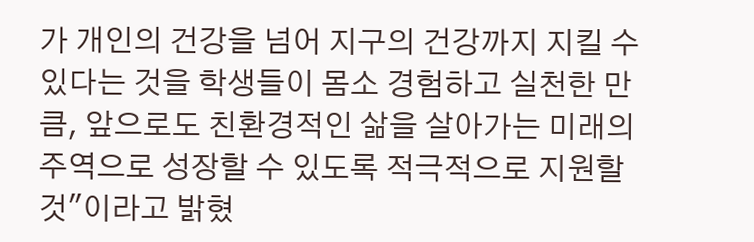가 개인의 건강을 넘어 지구의 건강까지 지킬 수 있다는 것을 학생들이 몸소 경험하고 실천한 만큼, 앞으로도 친환경적인 삶을 살아가는 미래의 주역으로 성장할 수 있도록 적극적으로 지원할 것"이라고 밝혔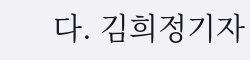다. 김희정기자